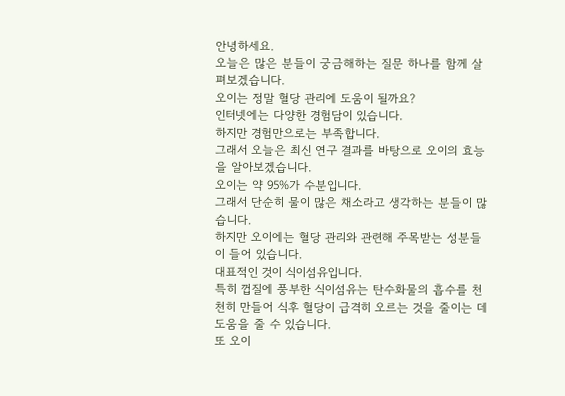안녕하세요.
오늘은 많은 분들이 궁금해하는 질문 하나를 함께 살펴보겠습니다.
오이는 정말 혈당 관리에 도움이 될까요?
인터넷에는 다양한 경험담이 있습니다.
하지만 경험만으로는 부족합니다.
그래서 오늘은 최신 연구 결과를 바탕으로 오이의 효능을 알아보겠습니다.
오이는 약 95%가 수분입니다.
그래서 단순히 물이 많은 채소라고 생각하는 분들이 많습니다.
하지만 오이에는 혈당 관리와 관련해 주목받는 성분들이 들어 있습니다.
대표적인 것이 식이섬유입니다.
특히 껍질에 풍부한 식이섬유는 탄수화물의 흡수를 천천히 만들어 식후 혈당이 급격히 오르는 것을 줄이는 데 도움을 줄 수 있습니다.
또 오이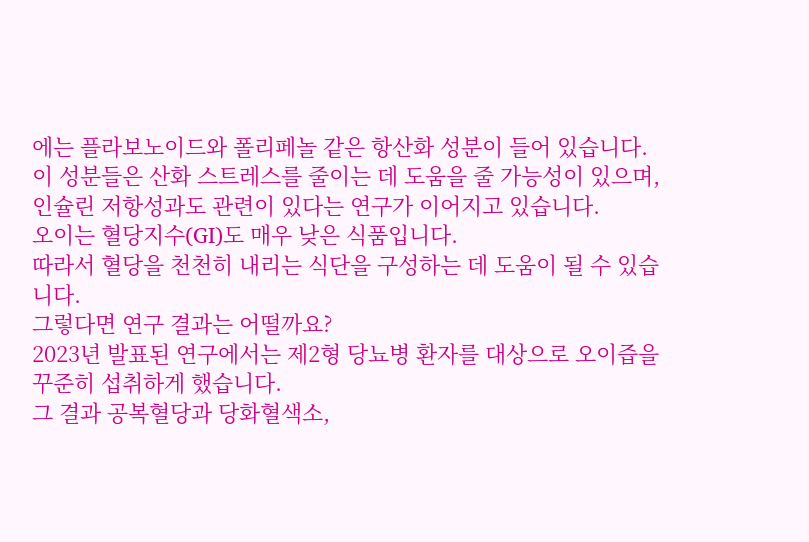에는 플라보노이드와 폴리페놀 같은 항산화 성분이 들어 있습니다.
이 성분들은 산화 스트레스를 줄이는 데 도움을 줄 가능성이 있으며, 인슐린 저항성과도 관련이 있다는 연구가 이어지고 있습니다.
오이는 혈당지수(GI)도 매우 낮은 식품입니다.
따라서 혈당을 천천히 내리는 식단을 구성하는 데 도움이 될 수 있습니다.
그렇다면 연구 결과는 어떨까요?
2023년 발표된 연구에서는 제2형 당뇨병 환자를 대상으로 오이즙을 꾸준히 섭취하게 했습니다.
그 결과 공복혈당과 당화혈색소,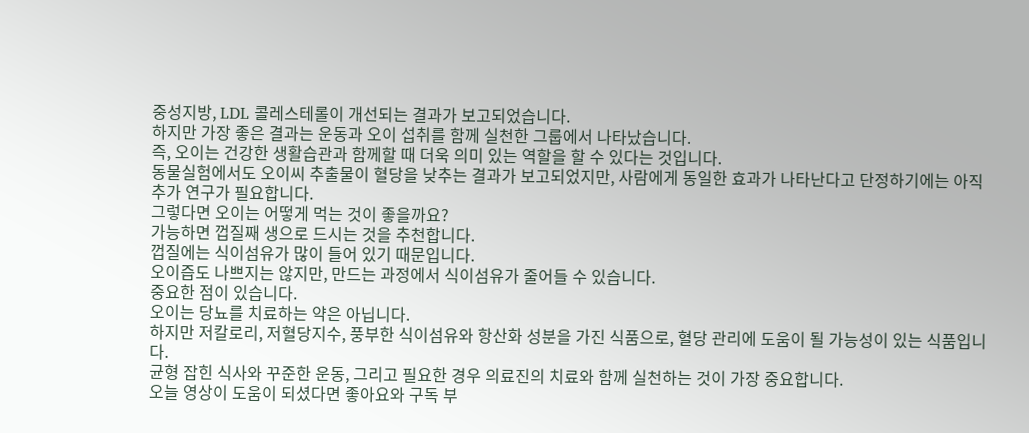중성지방, LDL 콜레스테롤이 개선되는 결과가 보고되었습니다.
하지만 가장 좋은 결과는 운동과 오이 섭취를 함께 실천한 그룹에서 나타났습니다.
즉, 오이는 건강한 생활습관과 함께할 때 더욱 의미 있는 역할을 할 수 있다는 것입니다.
동물실험에서도 오이씨 추출물이 혈당을 낮추는 결과가 보고되었지만, 사람에게 동일한 효과가 나타난다고 단정하기에는 아직 추가 연구가 필요합니다.
그렇다면 오이는 어떻게 먹는 것이 좋을까요?
가능하면 껍질째 생으로 드시는 것을 추천합니다.
껍질에는 식이섬유가 많이 들어 있기 때문입니다.
오이즙도 나쁘지는 않지만, 만드는 과정에서 식이섬유가 줄어들 수 있습니다.
중요한 점이 있습니다.
오이는 당뇨를 치료하는 약은 아닙니다.
하지만 저칼로리, 저혈당지수, 풍부한 식이섬유와 항산화 성분을 가진 식품으로, 혈당 관리에 도움이 될 가능성이 있는 식품입니다.
균형 잡힌 식사와 꾸준한 운동, 그리고 필요한 경우 의료진의 치료와 함께 실천하는 것이 가장 중요합니다.
오늘 영상이 도움이 되셨다면 좋아요와 구독 부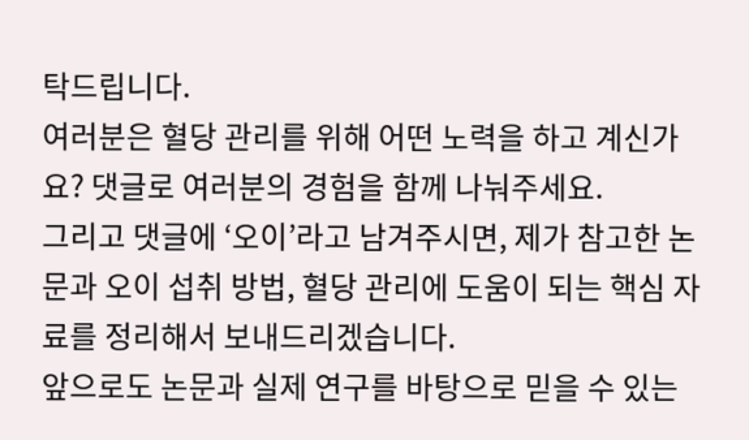탁드립니다.
여러분은 혈당 관리를 위해 어떤 노력을 하고 계신가요? 댓글로 여러분의 경험을 함께 나눠주세요.
그리고 댓글에 ‘오이’라고 남겨주시면, 제가 참고한 논문과 오이 섭취 방법, 혈당 관리에 도움이 되는 핵심 자료를 정리해서 보내드리겠습니다.
앞으로도 논문과 실제 연구를 바탕으로 믿을 수 있는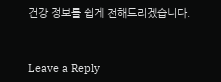건강 정보를 쉽게 전해드리겠습니다.


Leave a Reply